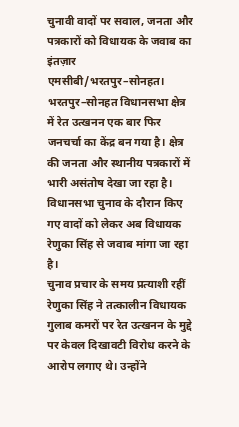चुनावी वादों पर सवाल, जनता और पत्रकारों को विधायक के जवाब का इंतज़ार
एमसीबी/भरतपुर–सोनहत।
भरतपुर–सोनहत विधानसभा क्षेत्र में रेत उत्खनन एक बार फिर जनचर्चा का केंद्र बन गया है। क्षेत्र की जनता और स्थानीय पत्रकारों में भारी असंतोष देखा जा रहा है। विधानसभा चुनाव के दौरान किए गए वादों को लेकर अब विधायक रेणुका सिंह से जवाब मांगा जा रहा है।
चुनाव प्रचार के समय प्रत्याशी रहीं रेणुका सिंह ने तत्कालीन विधायक गुलाब कमरों पर रेत उत्खनन के मुद्दे पर केवल दिखावटी विरोध करने के आरोप लगाए थे। उन्होंने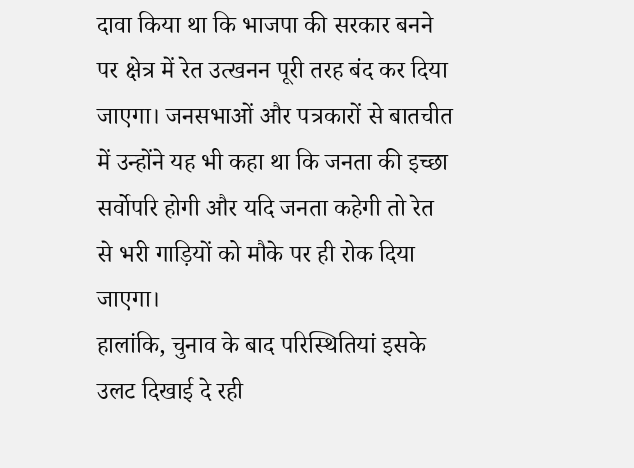दावा किया था कि भाजपा की सरकार बनने पर क्षेत्र में रेत उत्खनन पूरी तरह बंद कर दिया जाएगा। जनसभाओं और पत्रकारों से बातचीत में उन्होंने यह भी कहा था कि जनता की इच्छा सर्वोपरि होगी और यदि जनता कहेगी तो रेत से भरी गाड़ियों को मौके पर ही रोक दिया जाएगा।
हालांकि, चुनाव के बाद परिस्थितियां इसके उलट दिखाई दे रही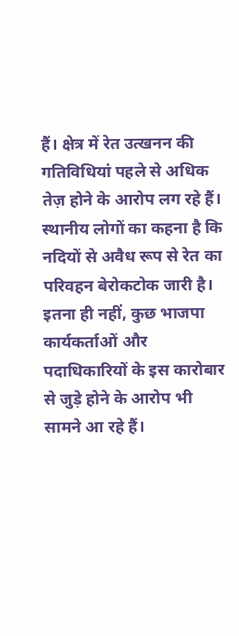हैं। क्षेत्र में रेत उत्खनन की गतिविधियां पहले से अधिक तेज़ होने के आरोप लग रहे हैं। स्थानीय लोगों का कहना है कि नदियों से अवैध रूप से रेत का परिवहन बेरोकटोक जारी है। इतना ही नहीं, कुछ भाजपा कार्यकर्ताओं और पदाधिकारियों के इस कारोबार से जुड़े होने के आरोप भी सामने आ रहे हैं।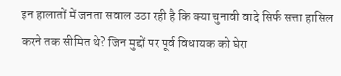इन हालातों में जनता सवाल उठा रही है कि क्या चुनावी वादे सिर्फ सत्ता हासिल करने तक सीमित थे? जिन मुद्दों पर पूर्व विधायक को घेरा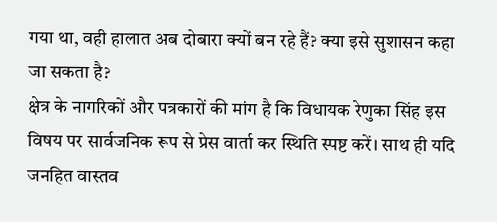गया था, वही हालात अब दोबारा क्यों बन रहे हैं? क्या इसे सुशासन कहा जा सकता है?
क्षेत्र के नागरिकों और पत्रकारों की मांग है कि विधायक रेणुका सिंह इस विषय पर सार्वजनिक रूप से प्रेस वार्ता कर स्थिति स्पष्ट करें। साथ ही यदि जनहित वास्तव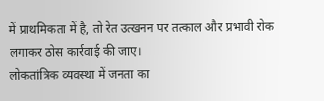में प्राथमिकता में है, तो रेत उत्खनन पर तत्काल और प्रभावी रोक लगाकर ठोस कार्रवाई की जाए।
लोकतांत्रिक व्यवस्था में जनता का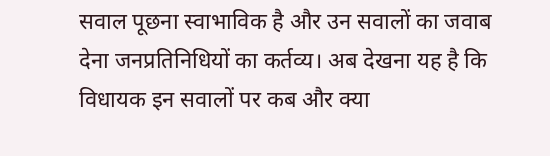सवाल पूछना स्वाभाविक है और उन सवालों का जवाब देना जनप्रतिनिधियों का कर्तव्य। अब देखना यह है कि विधायक इन सवालों पर कब और क्या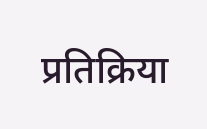प्रतिक्रिया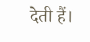देती हैं।